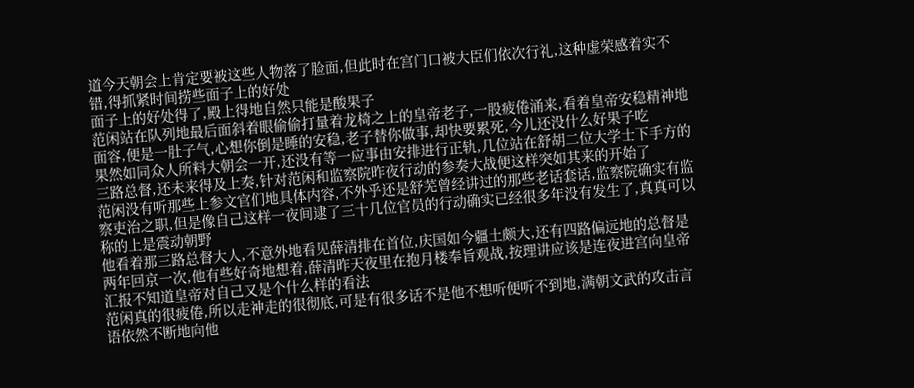道今天朝会上肯定要被这些人物落了脸面,但此时在宫门口被大臣们依次行礼,这种虚荣感着实不错,得抓紧时间捞些面子上的好处
面子上的好处得了,殿上得地自然只能是酸果子
范闲站在队列地最后面斜着眼偷偷打量着龙椅之上的皇帝老子,一股疲倦涌来,看着皇帝安稳精神地面容,便是一肚子气,心想你倒是睡的安稳,老子替你做事,却快要累死,今儿还没什么好果子吃
果然如同众人所料大朝会一开,还没有等一应事由安排进行正轨,几位站在舒胡二位大学士下手方的三路总督,还未来得及上奏,针对范闲和监察院昨夜行动的参奏大战便这样突如其来的开始了
范闲没有听那些上参文官们地具体内容,不外乎还是舒芜曾经讲过的那些老话套话,监察院确实有监察吏治之职,但是像自己这样一夜间逮了三十几位官员的行动确实已经很多年没有发生了,真真可以称的上是震动朝野
他看着那三路总督大人,不意外地看见薛清排在首位,庆国如今疆土颇大,还有四路偏远地的总督是两年回京一次,他有些好奇地想着,薛清昨天夜里在抱月楼奉旨观战,按理讲应该是连夜进宫向皇帝汇报不知道皇帝对自己又是个什么样的看法
范闲真的很疲倦,所以走神走的很彻底,可是有很多话不是他不想听便听不到地,满朝文武的攻击言语依然不断地向他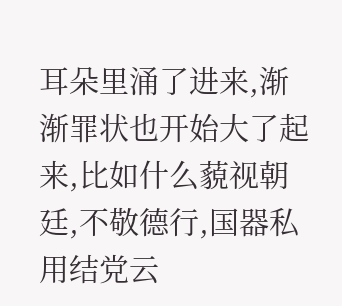耳朵里涌了进来,渐渐罪状也开始大了起来,比如什么藐视朝廷,不敬德行,国器私用结党云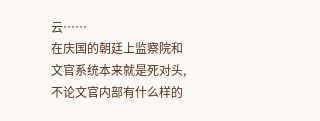云……
在庆国的朝廷上监察院和文官系统本来就是死对头,不论文官内部有什么样的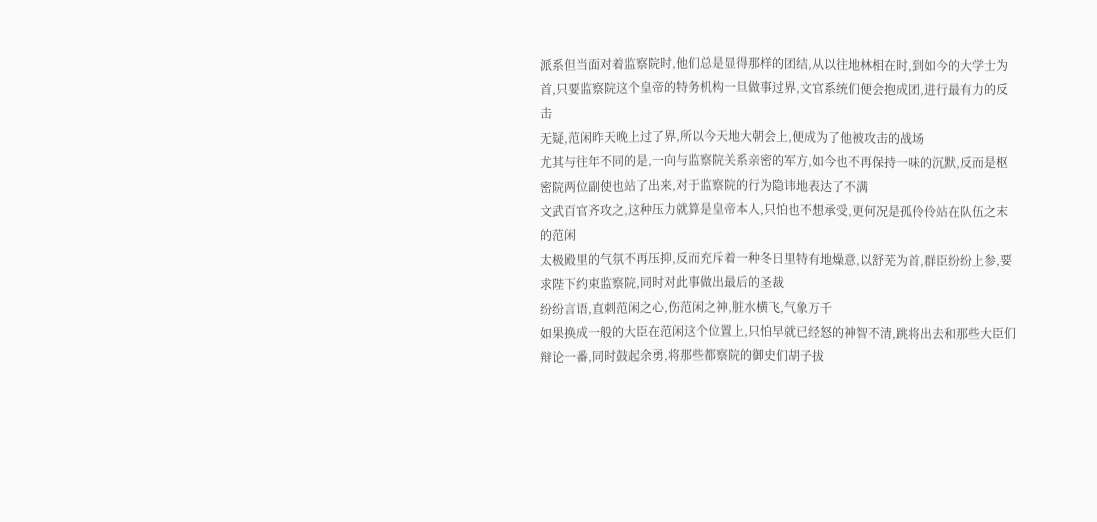派系但当面对着监察院时,他们总是显得那样的团结,从以往地林相在时,到如今的大学士为首,只要监察院这个皇帝的特务机构一旦做事过界,文官系统们便会抱成团,进行最有力的反击
无疑,范闲昨天晚上过了界,所以今天地大朝会上,便成为了他被攻击的战场
尤其与往年不同的是,一向与监察院关系亲密的军方,如今也不再保持一味的沉默,反而是枢密院两位副使也站了出来,对于监察院的行为隐讳地表达了不满
文武百官齐攻之,这种压力就算是皇帝本人,只怕也不想承受,更何况是孤伶伶站在队伍之末的范闲
太极殿里的气氛不再压抑,反而充斥着一种冬日里特有地燥意,以舒芜为首,群臣纷纷上参,要求陛下约束监察院,同时对此事做出最后的圣裁
纷纷言语,直刺范闲之心,伤范闲之神,脏水横飞,气象万千
如果换成一般的大臣在范闲这个位置上,只怕早就已经怒的神智不清,跳将出去和那些大臣们辩论一番,同时鼓起余勇,将那些都察院的御史们胡子拔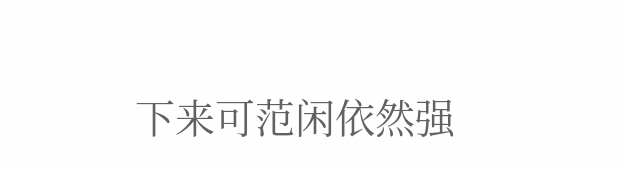下来可范闲依然强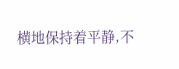横地保持着平静,不